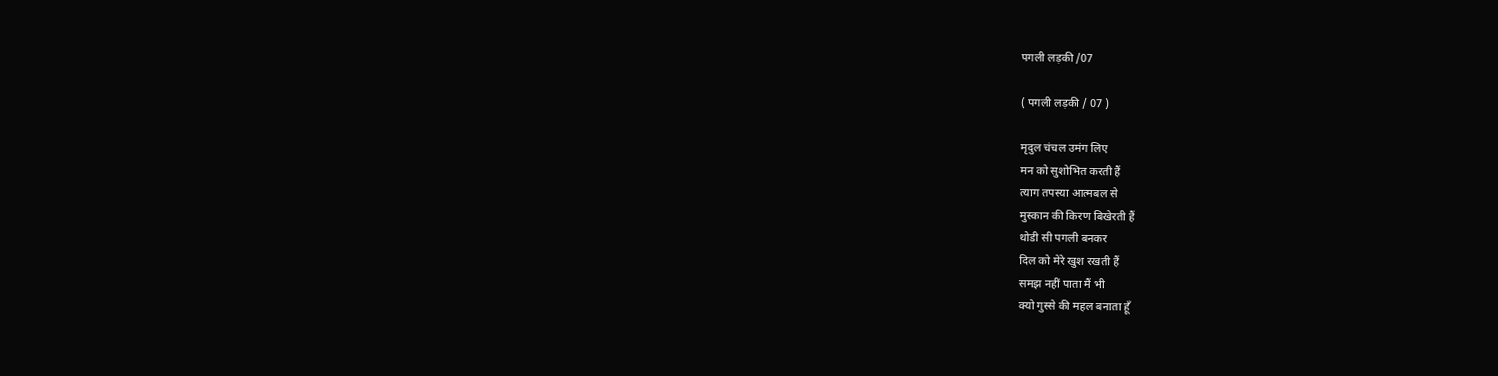पगली लड़की /07

( पगली लड़की / 07 )

मृदुल चंचल उमंग लिए
मन को सुशोभित करती हैं
त्याग तपस्या आत्मबल से
मुस्कान की किरण बिखेरती हैं
थोडी सी पगली बनकर
दिल को मेरे खुश रखती हैं
समझ नहीं पाता मैं भी
क्यो गुस्से की महल बनाता हूँ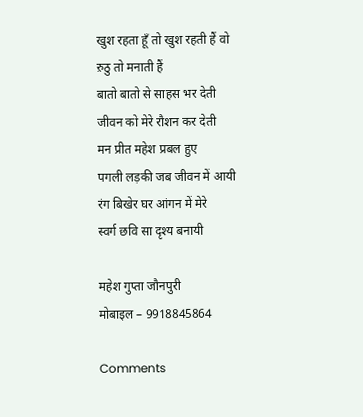खुश रहता हूँ तो खुश रहती हैं वो
ऱुठु तो मनाती हैं
बातो बातो से साहस भर देती
जीवन को मेरे रौशन कर देती
मन प्रीत महेश प्रबल हुए
पगली लड़की जब जीवन में आयी
रंग बिखेर घर आंगन में मेरे
स्वर्ग छवि सा दृश्य बनायी

महेश गुप्ता जौनपुरी
मोबाइल – 9918845864

Comments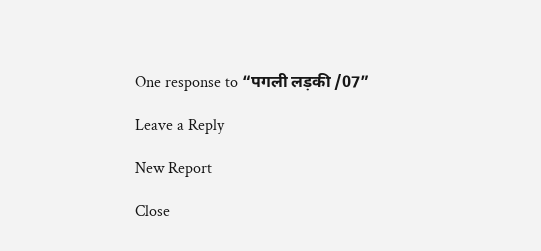One response to “पगली लड़की /07”

Leave a Reply

New Report

Close